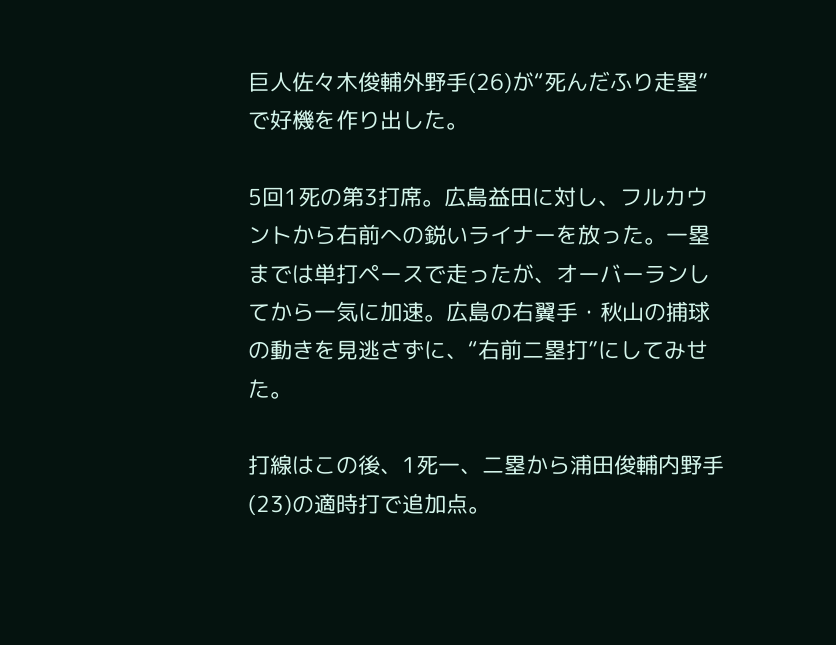巨人佐々木俊輔外野手(26)が“死んだふり走塁”で好機を作り出した。

5回1死の第3打席。広島益田に対し、フルカウントから右前への鋭いライナーを放った。一塁までは単打ペースで走ったが、オーバーランしてから一気に加速。広島の右翼手・秋山の捕球の動きを見逃さずに、“右前二塁打”にしてみせた。

打線はこの後、1死一、二塁から浦田俊輔内野手(23)の適時打で追加点。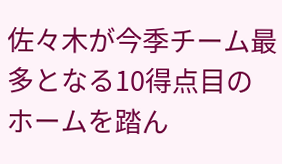佐々木が今季チーム最多となる10得点目のホームを踏ん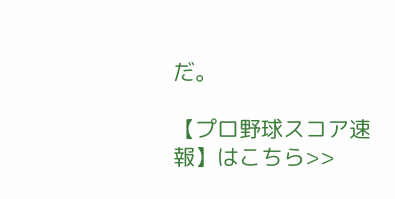だ。

【プロ野球スコア速報】はこちら>>